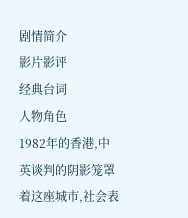剧情简介
影片影评
经典台词
人物角色
1982年的香港,中英谈判的阴影笼罩着这座城市,社会表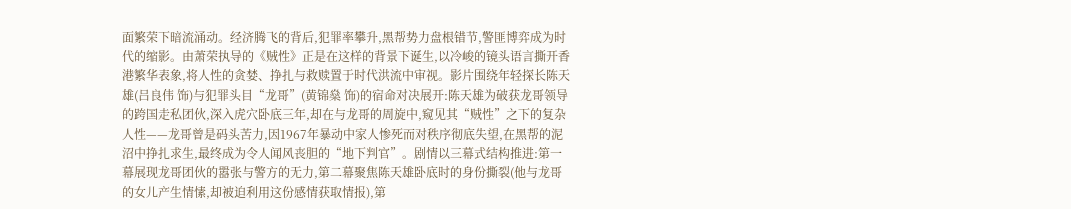面繁荣下暗流涌动。经济腾飞的背后,犯罪率攀升,黑帮势力盘根错节,警匪博弈成为时代的缩影。由萧荣执导的《贼性》正是在这样的背景下诞生,以冷峻的镜头语言撕开香港繁华表象,将人性的贪婪、挣扎与救赎置于时代洪流中审视。影片围绕年轻探长陈天雄(吕良伟 饰)与犯罪头目“龙哥”(黄锦燊 饰)的宿命对决展开:陈天雄为破获龙哥领导的跨国走私团伙,深入虎穴卧底三年,却在与龙哥的周旋中,窥见其“贼性”之下的复杂人性——龙哥曾是码头苦力,因1967年暴动中家人惨死而对秩序彻底失望,在黑帮的泥沼中挣扎求生,最终成为令人闻风丧胆的“地下判官”。剧情以三幕式结构推进:第一幕展现龙哥团伙的嚣张与警方的无力,第二幕聚焦陈天雄卧底时的身份撕裂(他与龙哥的女儿产生情愫,却被迫利用这份感情获取情报),第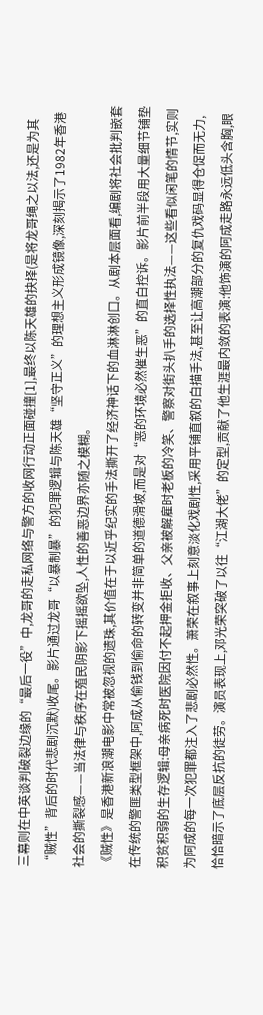三幕则在中英谈判破裂边缘的“最后一役”中,龙哥的走私网络与警方的收网行动正面碰撞[1],最终以陈天雄的抉择(是将龙哥绳之以法,还是为其“贼性”背后的时代悲剧沉默)收尾。影片通过龙哥“以暴制暴”的犯罪逻辑与陈天雄“坚守正义”的理想主义形成镜像,深刻揭示了1982年香港社会的撕裂感——当法律与秩序在殖民阴影下摇摇欲坠,人性的善恶边界亦随之模糊。
《贼性》是香港新浪潮电影中常被忽视的遗珠,其价值在于以近乎纪实的手法撕开了经济神话下的血淋淋创口。从剧本层面看,编剧将社会批判嵌套在传统的警匪类型框架中,阿成从偷钱到偷命的转变并非简单的道德滑坡,而是对“恶的环境必然催生恶”的直白控诉。影片前半段用大量细节铺垫积贫积弱的生存逻辑:母亲病死时医院因付不起押金拒收、父亲被解雇时老板的冷笑、警察对街头扒手的选择性执法——这些看似闲笔的情节,实则为阿成的每一次犯罪都注入了悲剧必然性。萧荣在叙事上刻意淡化戏剧性,采用平铺直叙的白描手法,甚至让高潮部分的复仇戏码显得仓促而无力,恰恰暗示了底层反抗的徒劳。演员表现上,邓光荣突破了以往“江湖大佬”的定型,贡献了他生涯最内敛的表演:他饰演的阿成走路永远低头含胸,眼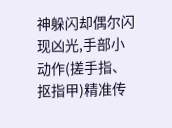神躲闪却偶尔闪现凶光,手部小动作(搓手指、抠指甲)精准传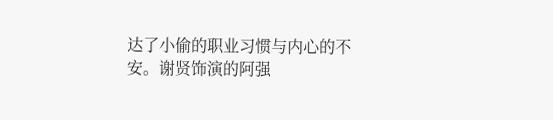达了小偷的职业习惯与内心的不安。谢贤饰演的阿强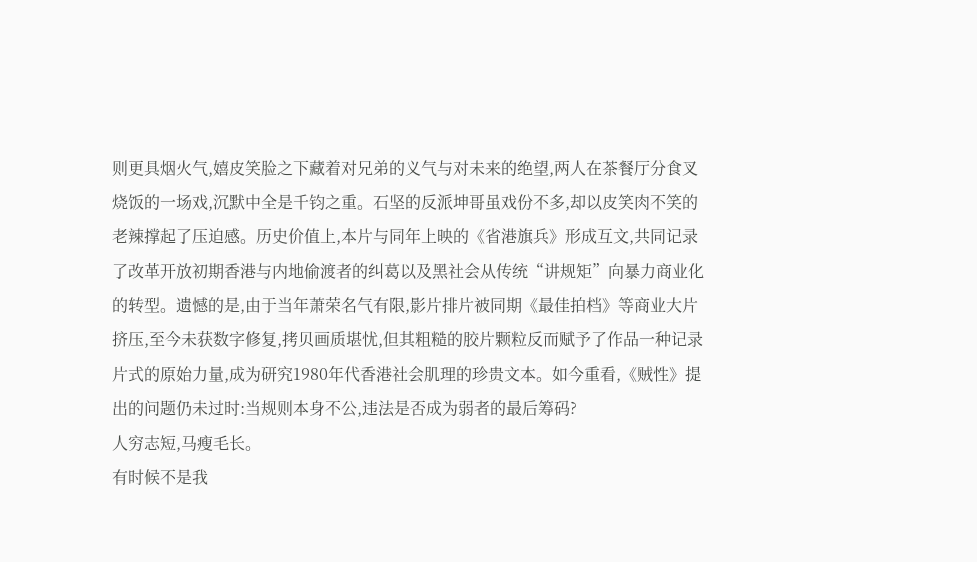则更具烟火气,嬉皮笑脸之下藏着对兄弟的义气与对未来的绝望,两人在茶餐厅分食叉烧饭的一场戏,沉默中全是千钧之重。石坚的反派坤哥虽戏份不多,却以皮笑肉不笑的老辣撑起了压迫感。历史价值上,本片与同年上映的《省港旗兵》形成互文,共同记录了改革开放初期香港与内地偷渡者的纠葛以及黑社会从传统“讲规矩”向暴力商业化的转型。遗憾的是,由于当年萧荣名气有限,影片排片被同期《最佳拍档》等商业大片挤压,至今未获数字修复,拷贝画质堪忧,但其粗糙的胶片颗粒反而赋予了作品一种记录片式的原始力量,成为研究1980年代香港社会肌理的珍贵文本。如今重看,《贼性》提出的问题仍未过时:当规则本身不公,违法是否成为弱者的最后筹码?
人穷志短,马瘦毛长。
有时候不是我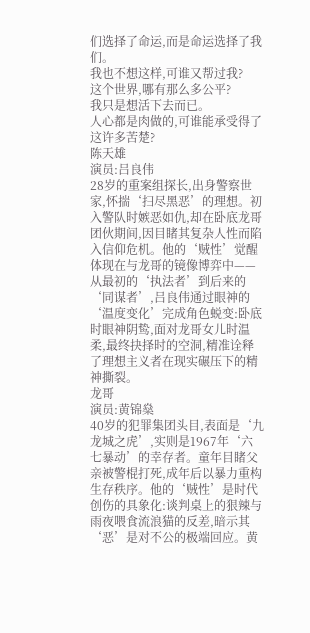们选择了命运,而是命运选择了我们。
我也不想这样,可谁又帮过我?
这个世界,哪有那么多公平?
我只是想活下去而已。
人心都是肉做的,可谁能承受得了这许多苦楚?
陈天雄
演员:吕良伟
28岁的重案组探长,出身警察世家,怀揣‘扫尽黑恶’的理想。初入警队时嫉恶如仇,却在卧底龙哥团伙期间,因目睹其复杂人性而陷入信仰危机。他的‘贼性’觉醒体现在与龙哥的镜像博弈中——从最初的‘执法者’到后来的‘同谋者’,吕良伟通过眼神的‘温度变化’完成角色蜕变:卧底时眼神阴鸷,面对龙哥女儿时温柔,最终抉择时的空洞,精准诠释了理想主义者在现实碾压下的精神撕裂。
龙哥
演员:黄锦燊
40岁的犯罪集团头目,表面是‘九龙城之虎’,实则是1967年‘六七暴动’的幸存者。童年目睹父亲被警棍打死,成年后以暴力重构生存秩序。他的‘贼性’是时代创伤的具象化:谈判桌上的狠辣与雨夜喂食流浪猫的反差,暗示其‘恶’是对不公的极端回应。黄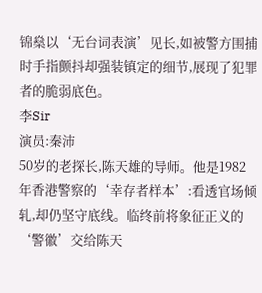锦燊以‘无台词表演’见长,如被警方围捕时手指颤抖却强装镇定的细节,展现了犯罪者的脆弱底色。
李Sir
演员:秦沛
50岁的老探长,陈天雄的导师。他是1982年香港警察的‘幸存者样本’:看透官场倾轧,却仍坚守底线。临终前将象征正义的‘警徽’交给陈天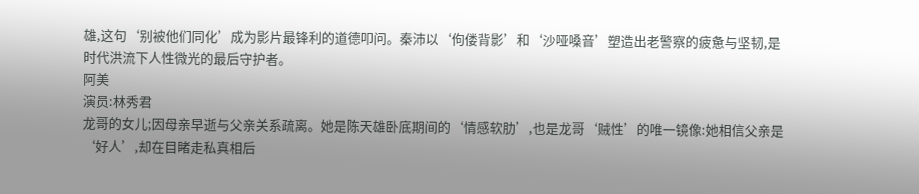雄,这句‘别被他们同化’成为影片最锋利的道德叩问。秦沛以‘佝偻背影’和‘沙哑嗓音’塑造出老警察的疲惫与坚韧,是时代洪流下人性微光的最后守护者。
阿美
演员:林秀君
龙哥的女儿;因母亲早逝与父亲关系疏离。她是陈天雄卧底期间的‘情感软肋’,也是龙哥‘贼性’的唯一镜像:她相信父亲是‘好人’,却在目睹走私真相后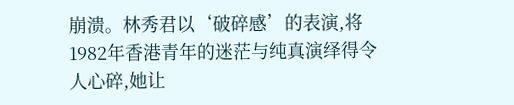崩溃。林秀君以‘破碎感’的表演,将1982年香港青年的迷茫与纯真演绎得令人心碎,她让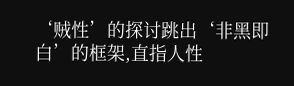‘贼性’的探讨跳出‘非黑即白’的框架,直指人性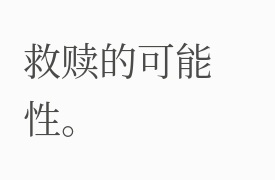救赎的可能性。